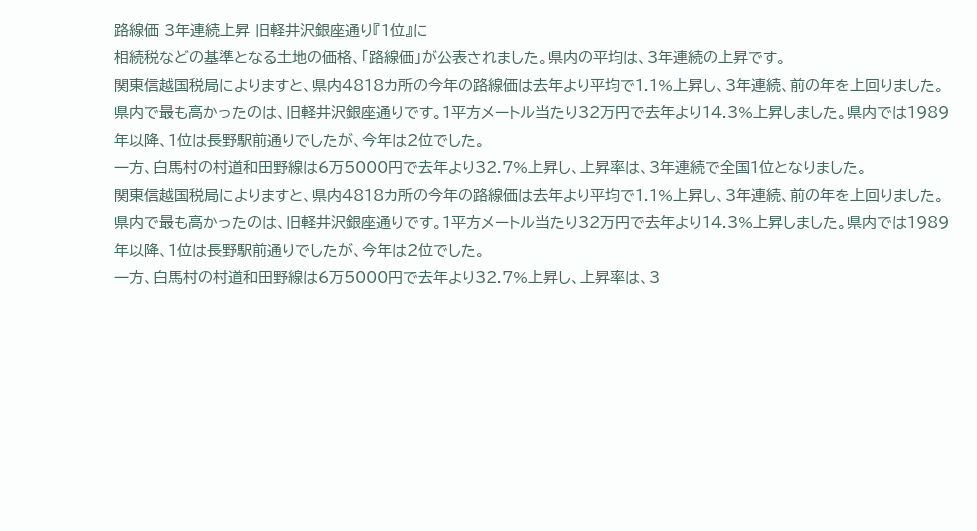路線価 3年連続上昇 旧軽井沢銀座通り『1位』に
相続税などの基準となる土地の価格、「路線価」が公表されました。県内の平均は、3年連続の上昇です。
関東信越国税局によりますと、県内4818カ所の今年の路線価は去年より平均で1.1%上昇し、3年連続、前の年を上回りました。
県内で最も高かったのは、旧軽井沢銀座通りです。1平方メートル当たり32万円で去年より14.3%上昇しました。県内では1989年以降、1位は長野駅前通りでしたが、今年は2位でした。
一方、白馬村の村道和田野線は6万5000円で去年より32.7%上昇し、上昇率は、3年連続で全国1位となりました。
関東信越国税局によりますと、県内4818カ所の今年の路線価は去年より平均で1.1%上昇し、3年連続、前の年を上回りました。
県内で最も高かったのは、旧軽井沢銀座通りです。1平方メートル当たり32万円で去年より14.3%上昇しました。県内では1989年以降、1位は長野駅前通りでしたが、今年は2位でした。
一方、白馬村の村道和田野線は6万5000円で去年より32.7%上昇し、上昇率は、3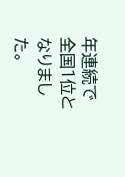年連続で全国1位となりました。